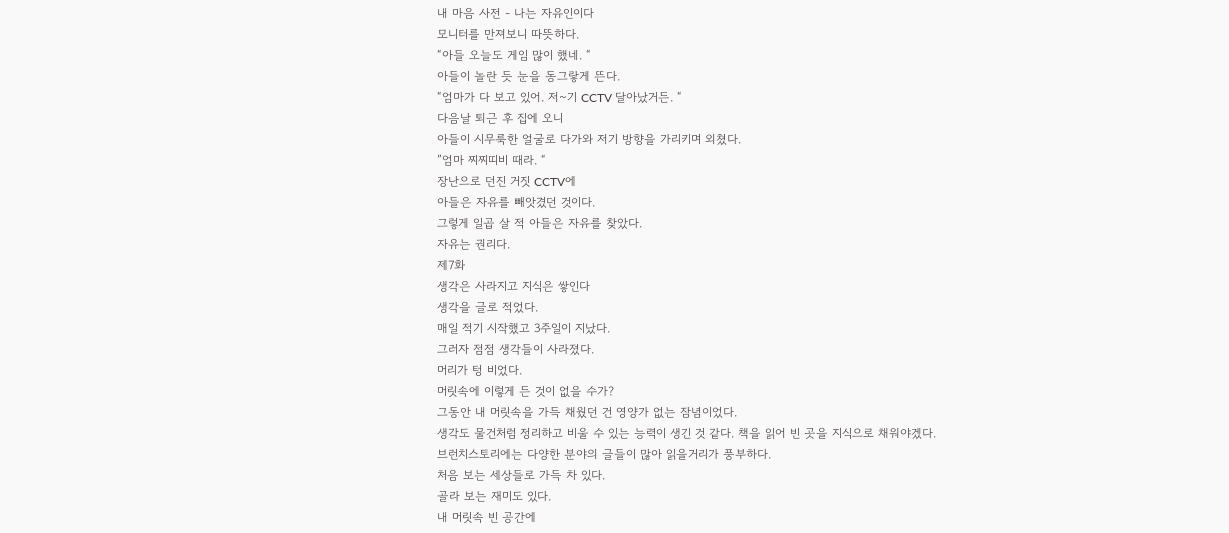내 마음 사전 - 나는 자유인이다
모니터를 만져보니 따뜻하다.
“아들 오늘도 게임 많이 했네. “
아들이 놀란 듯 눈을 동그랗게 뜬다.
“엄마가 다 보고 있어. 저~기 CCTV 달아났거든. “
다음날 퇴근 후 집에 오니
아들이 시무룩한 얼굴로 다가와 저기 방향을 가리키며 외쳤다.
”엄마 찌찌띠비 때라. “
장난으로 던진 거짓 CCTV에
아들은 자유를 빼앗겼던 것이다.
그렇게 일곱 살 적 아들은 자유를 찾았다.
자유는 권리다.
제7화
생각은 사라지고 지식은 쌓인다
생각을 글로 적었다.
매일 적기 시작했고 3주일이 지났다.
그러자 점점 생각들이 사라졌다.
머리가 텅 비었다.
머릿속에 이렇게 든 것이 없을 수가?
그동안 내 머릿속을 가득 채웠던 건 영양가 없는 잠념이었다.
생각도 물건처럼 정리하고 비울 수 있는 능력이 생긴 것 같다. 책을 읽어 빈 곳을 지식으로 채워야겠다.
브런치스토리에는 다양한 분야의 글들이 많아 읽을거리가 풍부하다.
처음 보는 세상들로 가득 차 있다.
골라 보는 재미도 있다.
내 머릿속 빈 공간에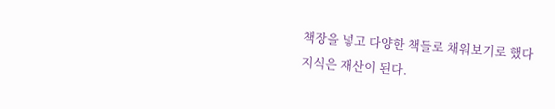책장을 넣고 다양한 책들로 채워보기로 했다
지식은 재산이 된다.